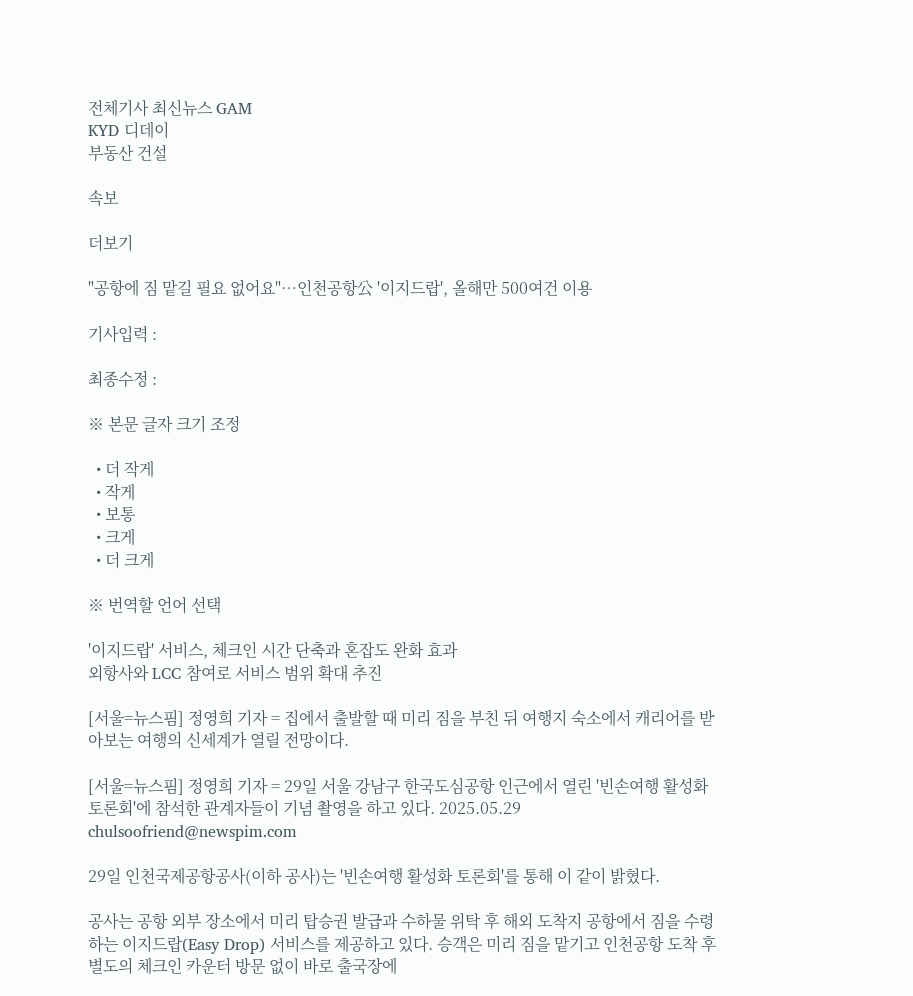전체기사 최신뉴스 GAM
KYD 디데이
부동산 건설

속보

더보기

"공항에 짐 맡길 필요 없어요"…인천공항公 '이지드랍', 올해만 500여건 이용

기사입력 :

최종수정 :

※ 본문 글자 크기 조정

  • 더 작게
  • 작게
  • 보통
  • 크게
  • 더 크게

※ 번역할 언어 선택

'이지드랍' 서비스, 체크인 시간 단축과 혼잡도 완화 효과
외항사와 LCC 참여로 서비스 범위 확대 추진

[서울=뉴스핌] 정영희 기자 = 집에서 출발할 때 미리 짐을 부친 뒤 여행지 숙소에서 캐리어를 받아보는 여행의 신세계가 열릴 전망이다.

[서울=뉴스핌] 정영희 기자 = 29일 서울 강남구 한국도심공항 인근에서 열린 '빈손여행 활성화 토론회'에 참석한 관계자들이 기념 촬영을 하고 있다. 2025.05.29 chulsoofriend@newspim.com

29일 인천국제공항공사(이하 공사)는 '빈손여행 활성화 토론회'를 통해 이 같이 밝혔다.

공사는 공항 외부 장소에서 미리 탑승권 발급과 수하물 위탁 후 해외 도착지 공항에서 짐을 수령하는 이지드랍(Easy Drop) 서비스를 제공하고 있다. 승객은 미리 짐을 맡기고 인천공항 도착 후 별도의 체크인 카운터 방문 없이 바로 출국장에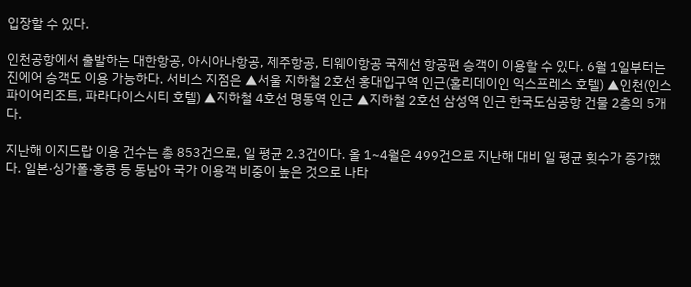입장할 수 있다.

인천공항에서 출발하는 대한항공, 아시아나항공, 제주항공, 티웨이항공 국제선 항공편 승객이 이용할 수 있다. 6월 1일부터는 진에어 승객도 이용 가능하다. 서비스 지점은 ▲서울 지하철 2호선 홍대입구역 인근(홀리데이인 익스프레스 호텔) ▲인천(인스파이어리조트, 파라다이스시티 호텔) ▲지하철 4호선 명동역 인근 ▲지하철 2호선 삼성역 인근 한국도심공항 건물 2층의 5개다.

지난해 이지드랍 이용 건수는 총 853건으로, 일 평균 2.3건이다. 올 1~4월은 499건으로 지난해 대비 일 평균 횟수가 증가했다. 일본·싱가폴·홍콩 등 동남아 국가 이용객 비중이 높은 것으로 나타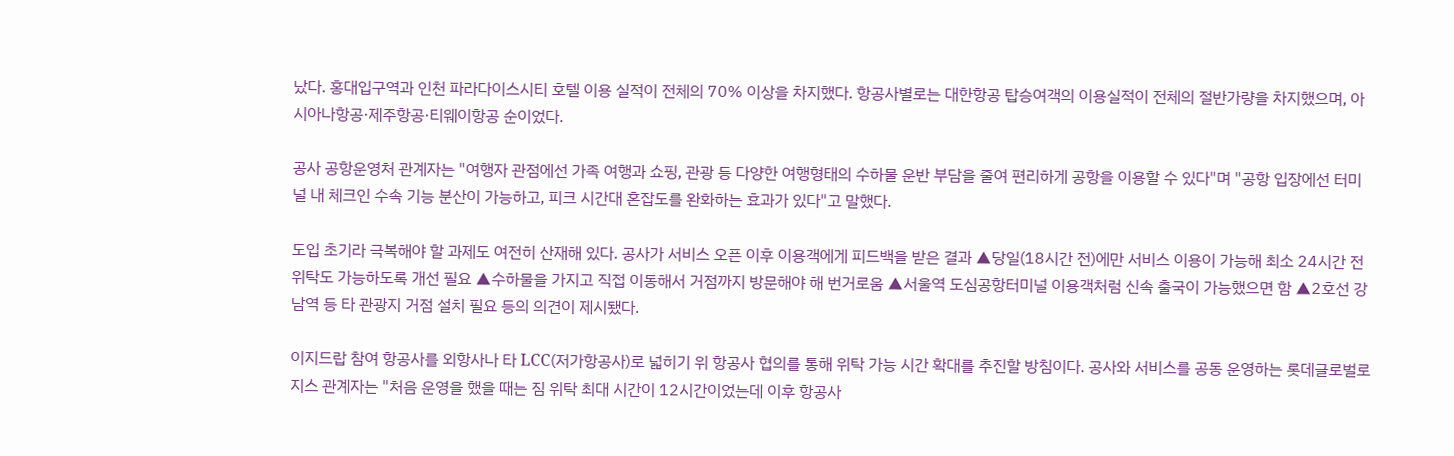났다. 홍대입구역과 인천 파라다이스시티 호텔 이용 실적이 전체의 70% 이상을 차지했다. 항공사별로는 대한항공 탑승여객의 이용실적이 전체의 절반가량을 차지했으며, 아시아나항공·제주항공·티웨이항공 순이었다.

공사 공항운영처 관계자는 "여행자 관점에선 가족 여행과 쇼핑, 관광 등 다양한 여행형태의 수하물 운반 부담을 줄여 편리하게 공항을 이용할 수 있다"며 "공항 입장에선 터미널 내 체크인 수속 기능 분산이 가능하고, 피크 시간대 혼잡도를 완화하는 효과가 있다"고 말했다.

도입 초기라 극복해야 할 과제도 여전히 산재해 있다. 공사가 서비스 오픈 이후 이용객에게 피드백을 받은 결과 ▲당일(18시간 전)에만 서비스 이용이 가능해 최소 24시간 전 위탁도 가능하도록 개선 필요 ▲수하물을 가지고 직접 이동해서 거점까지 방문해야 해 번거로움 ▲서울역 도심공항터미널 이용객처럼 신속 출국이 가능했으면 함 ▲2호선 강남역 등 타 관광지 거점 설치 필요 등의 의견이 제시됐다.

이지드랍 참여 항공사를 외항사나 타 LCC(저가항공사)로 넓히기 위 항공사 협의를 통해 위탁 가능 시간 확대를 추진할 방침이다. 공사와 서비스를 공동 운영하는 롯데글로벌로지스 관계자는 "처음 운영을 했을 때는 짐 위탁 최대 시간이 12시간이었는데 이후 항공사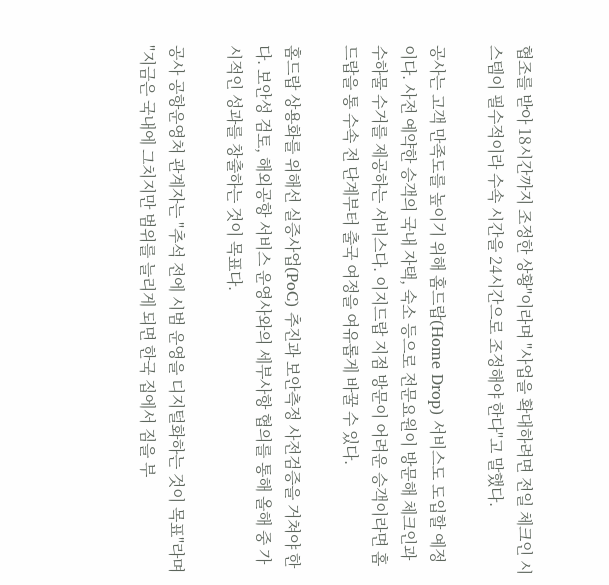협조를 받아 18시간까지 조정한 상황"이라며 "사업을 확대하려면 전일 체크인 시스템이 필수적이라 수속 시간을 24시간으로 조정해야 한다"고 말했다.

공사는 고객 만족도를 높이기 위해 홈드랍(Home Drop) 서비스도 도입할 예정이다. 사전 예약한 승객의 국내 자택, 숙소 등으로 전문요원이 방문해 체크인과 수하물 수거를 제공하는 서비스다. 이지드랍 지점 방문이 어려운 승객이라면 홈드랍을 통 수속 전 단계부터 출국 여정을 여유롭게 바꿀 수 있다.

홈드랍 상용화를 위해선 실증사업(PoC) 추진과 보안측정 사전검증을 거쳐야 한다. 보안성 검토, 해외공항 서비스 운영사와의 세부사항 협의를 통해 올해 중 가시적인 성과를 창출하는 것이 목표다.

공사 공항운영처 관계자는 "추석 전에 시범 운영을 디지털화하는 것이 목표"라며 "지금은 국내에 그치지만 범위를 늘리게 되면 한국 집에서 짐을 부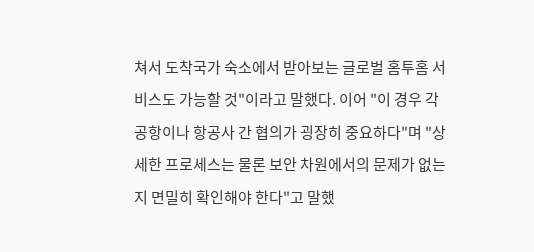쳐서 도착국가 숙소에서 받아보는 글로벌 홈투홈 서비스도 가능할 것"이라고 말했다. 이어 "이 경우 각 공항이나 항공사 간 협의가 굉장히 중요하다"며 "상세한 프로세스는 물론 보안 차원에서의 문제가 없는지 면밀히 확인해야 한다"고 말했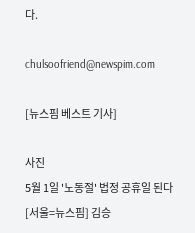다.

chulsoofriend@newspim.com

[뉴스핌 베스트 기사]

사진
5월 1일 '노동절' 법정 공휴일 된다 [서울=뉴스핌] 김승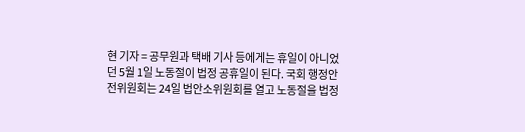현 기자 = 공무원과 택배 기사 등에게는 휴일이 아니었던 5월 1일 노동절이 법정 공휴일이 된다. 국회 행정안전위원회는 24일 법안소위원회를 열고 노동절을 법정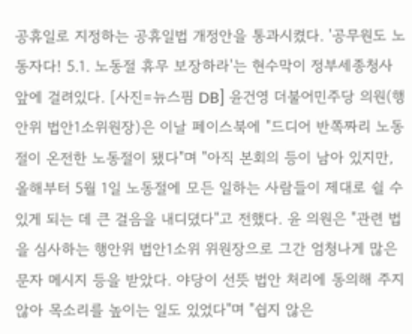공휴일로 지정하는 공휴일법 개정안을 통과시켰다. '공무원도 노동자다! 5.1. 노동절 휴무 보장하라'는 현수막이 정부세종청사 앞에 걸려있다. [사진=뉴스핌 DB] 윤건영 더불어민주당 의원(행안위 법안1소위원장)은 이날 페이스북에 "드디어 반쪽짜리 노동절이 온전한 노동절이 됐다"며 "아직 본회의 등이 남아 있지만, 올해부터 5월 1일 노동절에 모든 일하는 사람들이 제대로 쉴 수 있게 되는 데 큰 걸음을 내디뎠다"고 전했다. 윤 의원은 "관련 법을 심사하는 행안위 법안1소위 위원장으로 그간 엄청나게 많은 문자 메시지 등을 받았다. 야당이 선뜻 법안 처리에 동의해 주지 않아 목소리를 높이는 일도 있었다"며 "쉽지 않은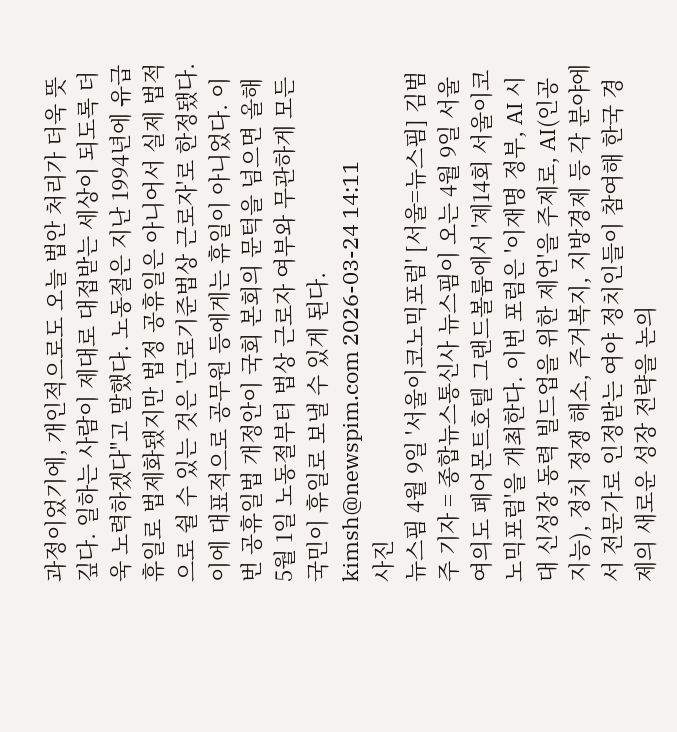과정이었기에, 개인적으로도 오늘 법안 처리가 더욱 뜻깊다. 일하는 사람이 제대로 대접받는 세상이 되도록 더욱 노력하겠다"고 말했다. 노동절은 지난 1994년에 유급휴일로 법제화됐지만 법정 공휴일은 아니어서 실제 법적으로 쉴 수 있는 것은 '근로기준법상 근로자'로 한정됐다. 이에 대표적으로 공무원 등에게는 휴일이 아니었다. 이번 공휴일법 개정안이 국회 본회의 문턱을 넘으면 올해 5월 1일 노동절부터 법상 근로자 여부와 무관하게 모든 국민이 휴일로 보낼 수 있게 된다. kimsh@newspim.com 2026-03-24 14:11
사진
뉴스핌 4월 9일 '서울이코노믹포럼' [서울=뉴스핌] 김범주 기자 = 종합뉴스통신사 뉴스핌이 오는 4월 9일 서울 여의도 페어몬트호텔 그랜드볼룸에서 '제14회 서울이코노믹포럼'을 개최한다. 이번 포럼은 '이재명 정부, AI 시대 신성장 동력 빌드업을 위한 제언'을 주제로, AI(인공지능), 정치 정쟁 해소, 주거복지, 지방경제 등 각 분야에서 전문가로 인정받는 여야 정치인들이 참여해 한국 경제의 새로운 성장 전략을 논의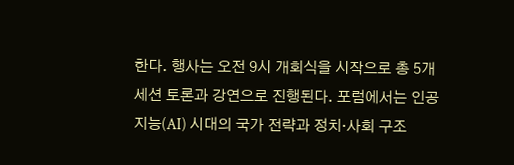한다. 행사는 오전 9시 개회식을 시작으로 총 5개 세션 토론과 강연으로 진행된다. 포럼에서는 인공지능(AI) 시대의 국가 전략과 정치·사회 구조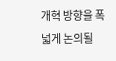개혁 방향을 폭넓게 논의될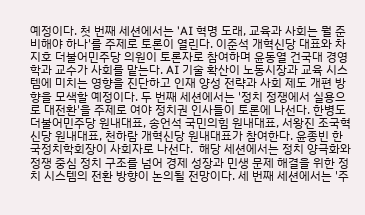예정이다. 첫 번째 세션에서는 'AI 혁명 도래, 교육과 사회는 뭘 준비해야 하나'를 주제로 토론이 열린다. 이준석 개혁신당 대표와 차지호 더불어민주당 의원이 토론자로 참여하며 윤동열 건국대 경영학과 교수가 사회를 맡는다. AI 기술 확산이 노동시장과 교육 시스템에 미치는 영향을 진단하고 인재 양성 전략과 사회 제도 개편 방향을 모색할 예정이다. 두 번째 세션에서는 '정치 정쟁에서 실용으로 대전환'을 주제로 여야 정치권 인사들이 토론에 나선다. 한병도 더불어민주당 원내대표, 송언석 국민의힘 원내대표, 서왕진 조국혁신당 원내대표, 천하람 개혁신당 원내대표가 참여한다. 윤종빈 한국정치학회장이 사회자로 나선다.  해당 세션에서는 정치 양극화와 정쟁 중심 정치 구조를 넘어 경제 성장과 민생 문제 해결을 위한 정치 시스템의 전환 방향이 논의될 전망이다. 세 번째 세션에서는 '주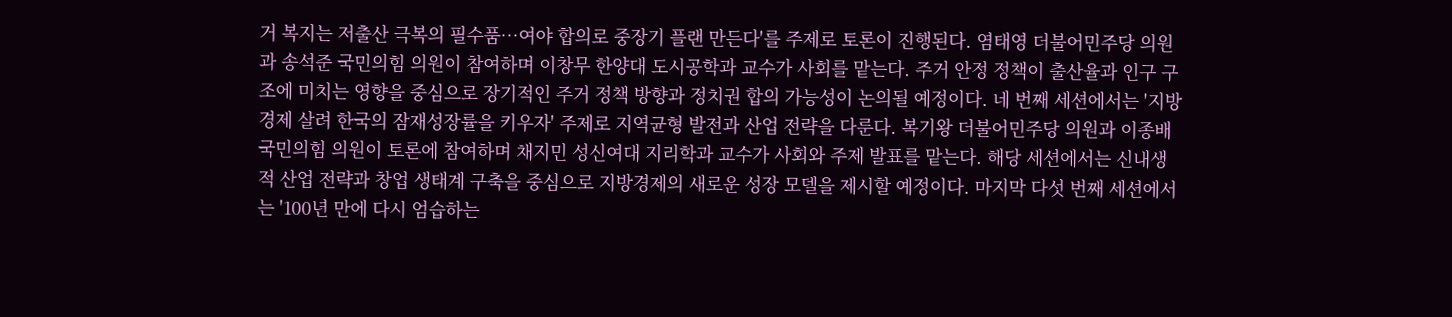거 복지는 저출산 극복의 필수품…여야 합의로 중장기 플랜 만든다'를 주제로 토론이 진행된다. 염태영 더불어민주당 의원과 송석준 국민의힘 의원이 참여하며 이창무 한양대 도시공학과 교수가 사회를 맡는다. 주거 안정 정책이 출산율과 인구 구조에 미치는 영향을 중심으로 장기적인 주거 정책 방향과 정치권 합의 가능성이 논의될 예정이다. 네 번째 세션에서는 '지방경제 살려 한국의 잠재성장률을 키우자' 주제로 지역균형 발전과 산업 전략을 다룬다. 복기왕 더불어민주당 의원과 이종배 국민의힘 의원이 토론에 참여하며 채지민 성신여대 지리학과 교수가 사회와 주제 발표를 맡는다. 해당 세션에서는 신내생적 산업 전략과 창업 생태계 구축을 중심으로 지방경제의 새로운 성장 모델을 제시할 예정이다. 마지막 다섯 번째 세션에서는 '100년 만에 다시 엄습하는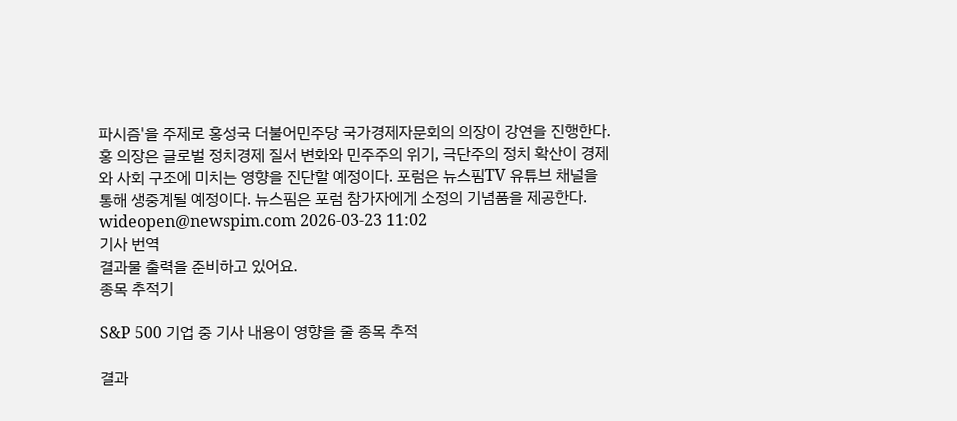파시즘'을 주제로 홍성국 더불어민주당 국가경제자문회의 의장이 강연을 진행한다. 홍 의장은 글로벌 정치경제 질서 변화와 민주주의 위기, 극단주의 정치 확산이 경제와 사회 구조에 미치는 영향을 진단할 예정이다. 포럼은 뉴스핌TV 유튜브 채널을 통해 생중계될 예정이다. 뉴스핌은 포럼 참가자에게 소정의 기념품을 제공한다. wideopen@newspim.com 2026-03-23 11:02
기사 번역
결과물 출력을 준비하고 있어요.
종목 추적기

S&P 500 기업 중 기사 내용이 영향을 줄 종목 추적

결과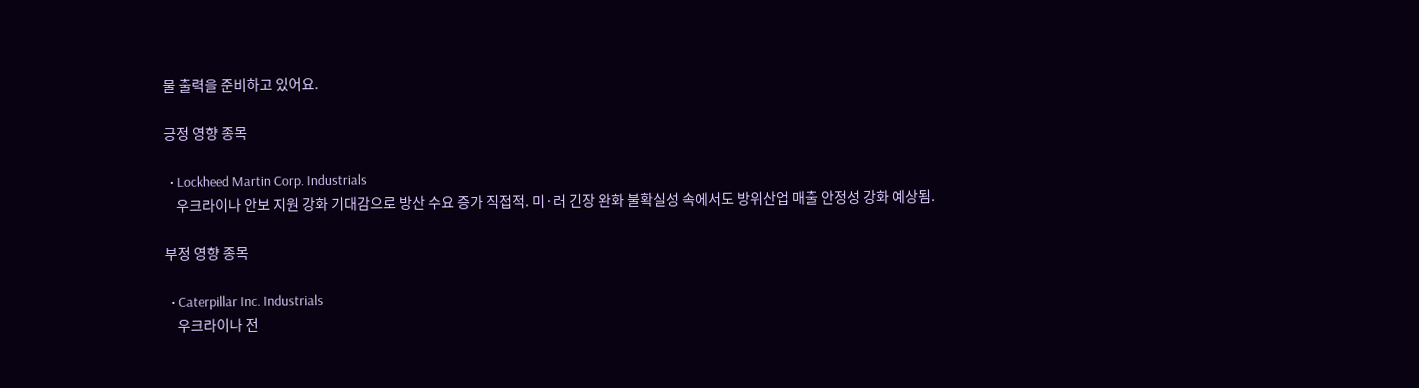물 출력을 준비하고 있어요.

긍정 영향 종목

  • Lockheed Martin Corp. Industrials
    우크라이나 안보 지원 강화 기대감으로 방산 수요 증가 직접적. 미·러 긴장 완화 불확실성 속에서도 방위산업 매출 안정성 강화 예상됨.

부정 영향 종목

  • Caterpillar Inc. Industrials
    우크라이나 전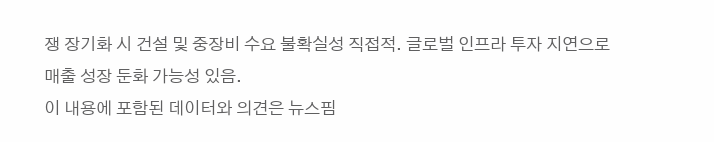쟁 장기화 시 건설 및 중장비 수요 불확실성 직접적. 글로벌 인프라 투자 지연으로 매출 성장 둔화 가능성 있음.
이 내용에 포함된 데이터와 의견은 뉴스핌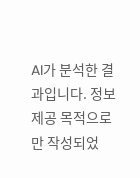AI가 분석한 결과입니다. 정보 제공 목적으로만 작성되었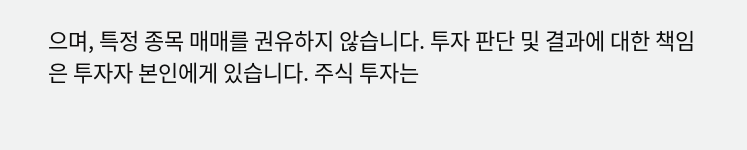으며, 특정 종목 매매를 권유하지 않습니다. 투자 판단 및 결과에 대한 책임은 투자자 본인에게 있습니다. 주식 투자는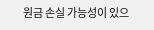원금 손실 가능성이 있으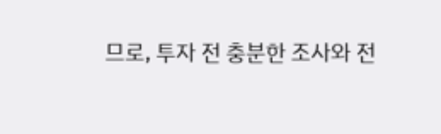므로, 투자 전 충분한 조사와 전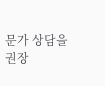문가 상담을 권장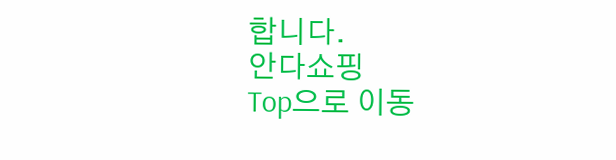합니다.
안다쇼핑
Top으로 이동